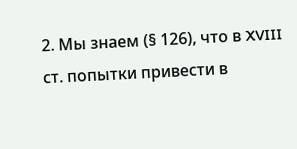2. Мы знаем (§ 126), что в XVIII ст. попытки привести в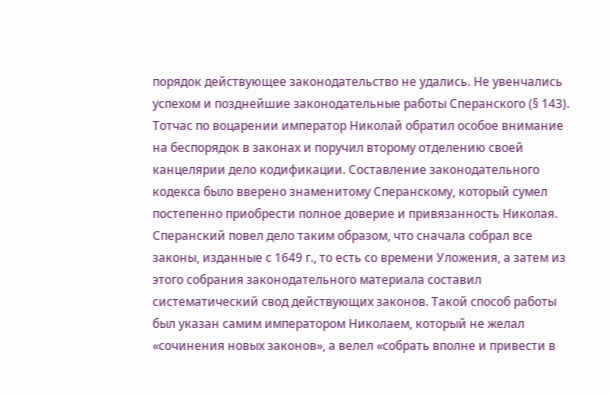порядок действующее законодательство не удались. Не увенчались успехом и позднейшие законодательные работы Сперанского (§ 143). Тотчас по воцарении император Николай обратил особое внимание на беспорядок в законах и поручил второму отделению своей канцелярии дело кодификации. Составление законодательного кодекса было вверено знаменитому Сперанскому, который сумел постепенно приобрести полное доверие и привязанность Николая. Сперанский повел дело таким образом, что сначала собрал все законы, изданные с 1649 г., то есть со времени Уложения, а затем из этого собрания законодательного материала составил систематический свод действующих законов. Такой способ работы был указан самим императором Николаем, который не желал «сочинения новых законов», а велел «собрать вполне и привести в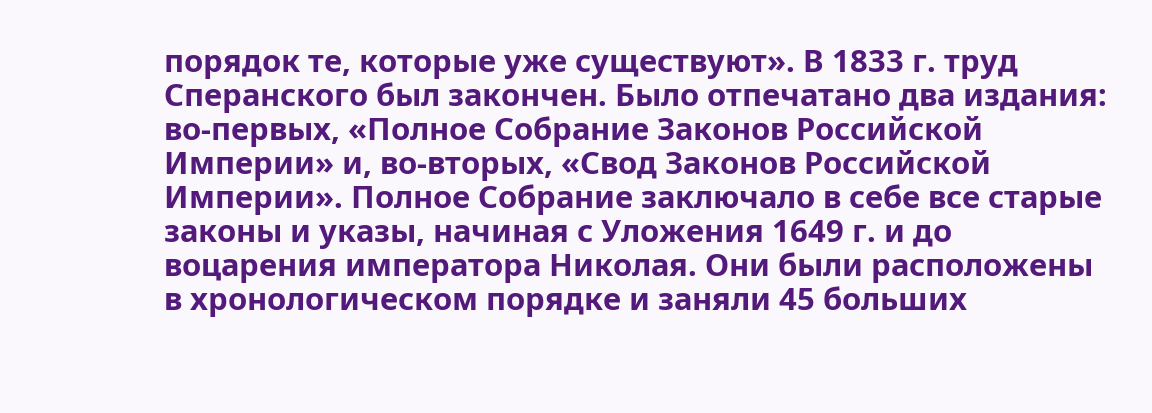порядок те, которые уже существуют». В 1833 г. труд Сперанского был закончен. Было отпечатано два издания: во-первых, «Полное Собрание Законов Российской Империи» и, во-вторых, «Свод Законов Российской Империи». Полное Собрание заключало в себе все старые законы и указы, начиная с Уложения 1649 г. и до воцарения императора Николая. Они были расположены в хронологическом порядке и заняли 45 больших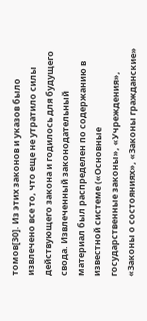томов[30]. Из этих законов и указов было извлечено все то, что еще не утратило силы действующего закона и годилось для будущего свода. Извлеченный законодательный материал был распределен по содержанию в известной системе («Основные государственные законы», «Учреждения», «Законы о состояниях», «Законы гражданские»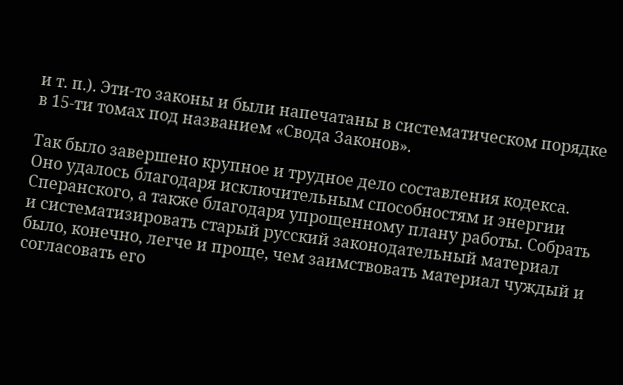и т. п.). Эти-то законы и были напечатаны в систематическом порядке в 15-ти томах под названием «Свода Законов».

Так было завершено крупное и трудное дело составления кодекса. Оно удалось благодаря исключительным способностям и энергии Сперанского, а также благодаря упрощенному плану работы. Собрать и систематизировать старый русский законодательный материал было, конечно, легче и проще, чем заимствовать материал чуждый и согласовать его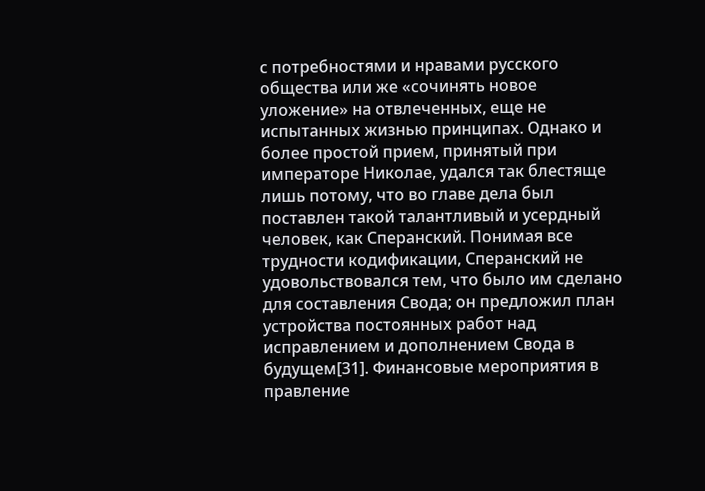с потребностями и нравами русского общества или же «сочинять новое уложение» на отвлеченных, еще не испытанных жизнью принципах. Однако и более простой прием, принятый при императоре Николае, удался так блестяще лишь потому, что во главе дела был поставлен такой талантливый и усердный человек, как Сперанский. Понимая все трудности кодификации, Сперанский не удовольствовался тем, что было им сделано для составления Свода; он предложил план устройства постоянных работ над исправлением и дополнением Свода в будущем[31]. Финансовые мероприятия в правление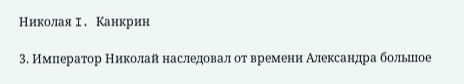Николая I. Канкрин

3. Император Николай наследовал от времени Александра большое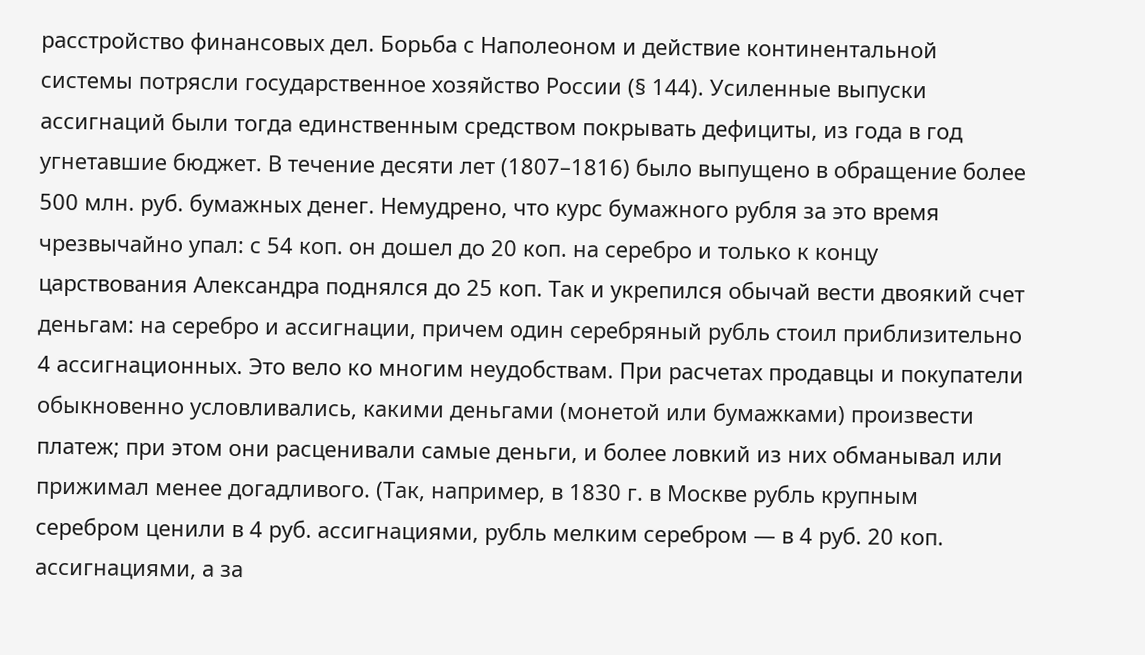расстройство финансовых дел. Борьба с Наполеоном и действие континентальной системы потрясли государственное хозяйство России (§ 144). Усиленные выпуски ассигнаций были тогда единственным средством покрывать дефициты, из года в год угнетавшие бюджет. В течение десяти лет (1807–1816) было выпущено в обращение более 500 млн. руб. бумажных денег. Немудрено, что курс бумажного рубля за это время чрезвычайно упал: с 54 коп. он дошел до 20 коп. на серебро и только к концу царствования Александра поднялся до 25 коп. Так и укрепился обычай вести двоякий счет деньгам: на серебро и ассигнации, причем один серебряный рубль стоил приблизительно 4 ассигнационных. Это вело ко многим неудобствам. При расчетах продавцы и покупатели обыкновенно условливались, какими деньгами (монетой или бумажками) произвести платеж; при этом они расценивали самые деньги, и более ловкий из них обманывал или прижимал менее догадливого. (Так, например, в 1830 г. в Москве рубль крупным серебром ценили в 4 руб. ассигнациями, рубль мелким серебром — в 4 руб. 20 коп. ассигнациями, а за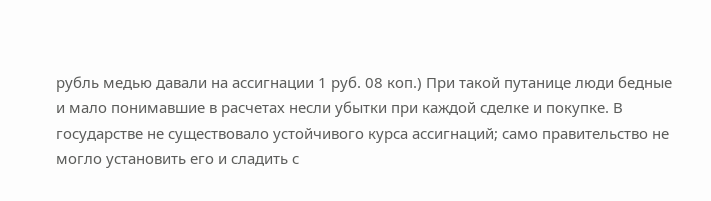рубль медью давали на ассигнации 1 руб. 08 коп.) При такой путанице люди бедные и мало понимавшие в расчетах несли убытки при каждой сделке и покупке. В государстве не существовало устойчивого курса ассигнаций; само правительство не могло установить его и сладить с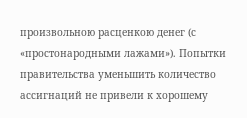произвольною расценкою денег (с «простонародными лажами»). Попытки правительства уменьшить количество ассигнаций не привели к хорошему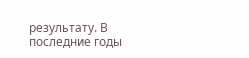результату. В последние годы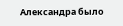Александра было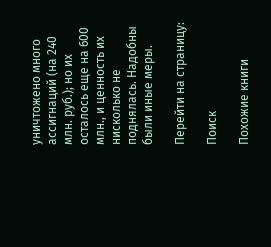уничтожено много ассигнаций (на 240 млн. руб.); но их осталось еще на 600 млн., и ценность их нисколько не поднялась. Надобны были иные меры.

Перейти на страницу:

Поиск

Похожие книги